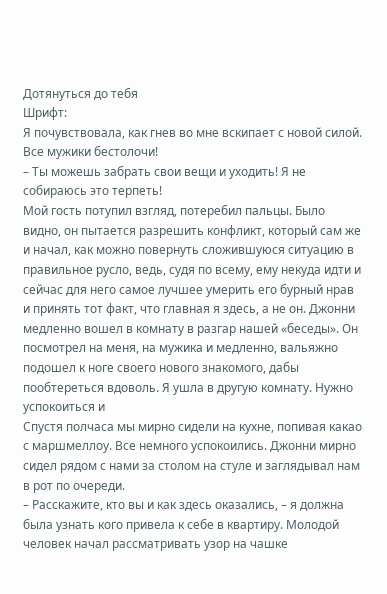Дотянуться до тебя
Шрифт:
Я почувствовала, как гнев во мне вскипает с новой силой. Все мужики бестолочи!
– Ты можешь забрать свои вещи и уходить! Я не собираюсь это терпеть!
Мой гость потупил взгляд, потеребил пальцы. Было видно, он пытается разрешить конфликт, который сам же и начал, как можно повернуть сложившуюся ситуацию в правильное русло, ведь, судя по всему, ему некуда идти и сейчас для него самое лучшее умерить его бурный нрав и принять тот факт, что главная я здесь, а не он. Джонни медленно вошел в комнату в разгар нашей «беседы». Он посмотрел на меня, на мужика и медленно, вальяжно подошел к ноге своего нового знакомого, дабы пообтереться вдоволь. Я ушла в другую комнату. Нужно успокоиться и
Спустя полчаса мы мирно сидели на кухне, попивая какао с маршмеллоу. Все немного успокоились. Джонни мирно сидел рядом с нами за столом на стуле и заглядывал нам в рот по очереди.
– Расскажите, кто вы и как здесь оказались, – я должна была узнать кого привела к себе в квартиру. Молодой человек начал рассматривать узор на чашке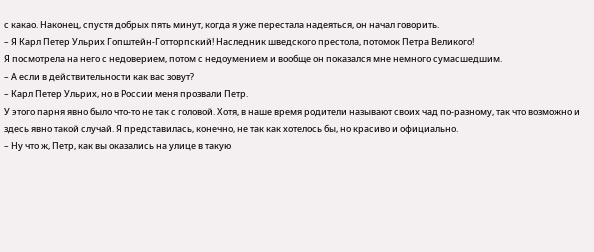с какао. Наконец, спустя добрых пять минут, когда я уже перестала надеяться, он начал говорить.
– Я Карл Петер Ульрих Гопштейн-Готторпский! Наследник шведского престола, потомок Петра Великого!
Я посмотрела на него с недоверием, потом с недоумением и вообще он показался мне немного сумасшедшим.
– А если в действительности как вас зовут?
– Карл Петер Ульрих, но в России меня прозвали Петр.
У этого парня явно было что-то не так с головой. Хотя, в наше время родители называют своих чад по-разному, так что возможно и здесь явно такой случай. Я представилась, конечно, не так как хотелось бы, но красиво и официально.
– Ну что ж, Петр, как вы оказались на улице в такую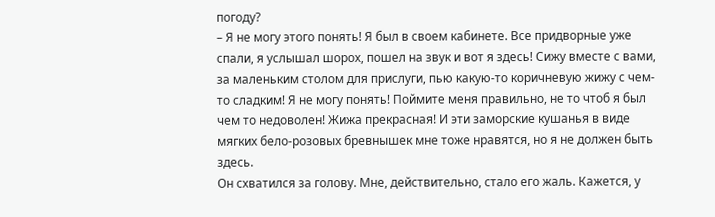погоду?
– Я не могу этого понять! Я был в своем кабинете. Все придворные уже спали, я услышал шорох, пошел на звук и вот я здесь! Сижу вместе с вами, за маленьким столом для прислуги, пью какую-то коричневую жижу с чем-то сладким! Я не могу понять! Поймите меня правильно, не то чтоб я был чем то недоволен! Жижа прекрасная! И эти заморские кушанья в виде мягких бело-розовых бревнышек мне тоже нравятся, но я не должен быть здесь.
Он схватился за голову. Мне, действительно, стало его жаль. Кажется, у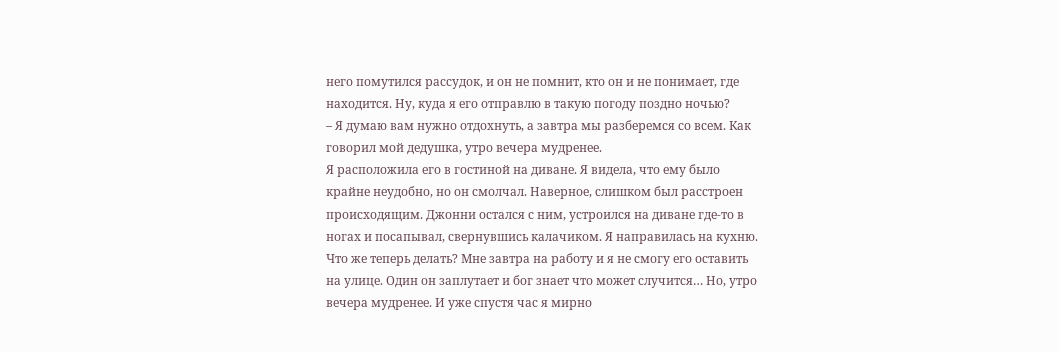него помутился рассудок, и он не помнит, кто он и не понимает, где находится. Ну, куда я его отправлю в такую погоду поздно ночью?
– Я думаю вам нужно отдохнуть, а завтра мы разберемся со всем. Как говорил мой дедушка, утро вечера мудренее.
Я расположила его в гостиной на диване. Я видела, что ему было крайне неудобно, но он смолчал. Наверное, слишком был расстроен происходящим. Джонни остался с ним, устроился на диване где-то в ногах и посапывал, свернувшись калачиком. Я направилась на кухню. Что же теперь делать? Мне завтра на работу и я не смогу его оставить на улице. Один он заплутает и бог знает что может случится… Но, утро вечера мудренее. И уже спустя час я мирно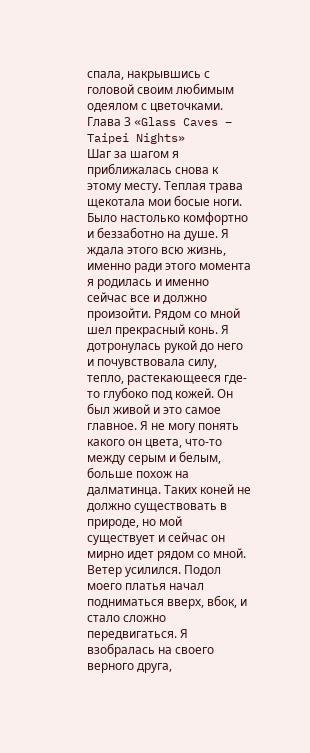спала, накрывшись с головой своим любимым одеялом с цветочками.
Глава 3 «Glass Caves – Taipei Nights»
Шаг за шагом я приближалась снова к этому месту. Теплая трава щекотала мои босые ноги. Было настолько комфортно и беззаботно на душе. Я ждала этого всю жизнь, именно ради этого момента я родилась и именно сейчас все и должно произойти. Рядом со мной шел прекрасный конь. Я дотронулась рукой до него и почувствовала силу, тепло, растекающееся где-то глубоко под кожей. Он был живой и это самое главное. Я не могу понять какого он цвета, что-то между серым и белым, больше похож на далматинца. Таких коней не должно существовать в природе, но мой существует и сейчас он мирно идет рядом со мной. Ветер усилился. Подол моего платья начал подниматься вверх, вбок, и стало сложно передвигаться. Я взобралась на своего верного друга,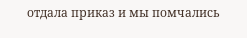отдала приказ и мы помчались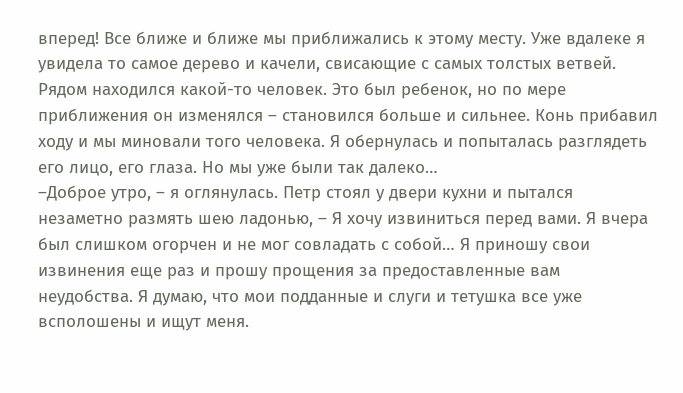вперед! Все ближе и ближе мы приближались к этому месту. Уже вдалеке я увидела то самое дерево и качели, свисающие с самых толстых ветвей. Рядом находился какой-то человек. Это был ребенок, но по мере приближения он изменялся – становился больше и сильнее. Конь прибавил ходу и мы миновали того человека. Я обернулась и попыталась разглядеть его лицо, его глаза. Но мы уже были так далеко…
–Доброе утро, – я оглянулась. Петр стоял у двери кухни и пытался незаметно размять шею ладонью, – Я хочу извиниться перед вами. Я вчера был слишком огорчен и не мог совладать с собой… Я приношу свои извинения еще раз и прошу прощения за предоставленные вам неудобства. Я думаю, что мои подданные и слуги и тетушка все уже всполошены и ищут меня.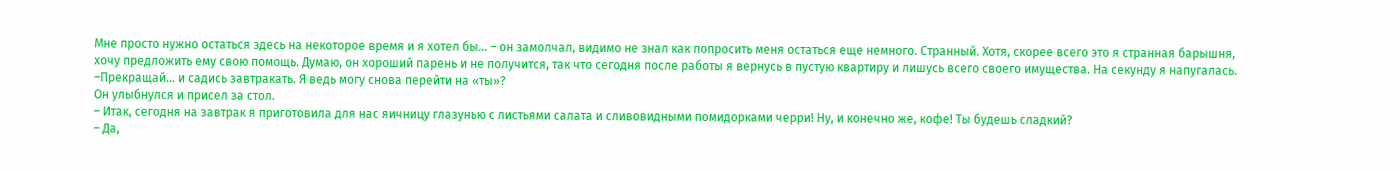Мне просто нужно остаться здесь на некоторое время и я хотел бы… – он замолчал, видимо не знал как попросить меня остаться еще немного. Странный. Хотя, скорее всего это я странная барышня, хочу предложить ему свою помощь. Думаю, он хороший парень и не получится, так что сегодня после работы я вернусь в пустую квартиру и лишусь всего своего имущества. На секунду я напугалась.
–Прекращай… и садись завтракать. Я ведь могу снова перейти на «ты»?
Он улыбнулся и присел за стол.
– Итак, сегодня на завтрак я приготовила для нас яичницу глазунью с листьями салата и сливовидными помидорками черри! Ну, и конечно же, кофе! Ты будешь сладкий?
– Да,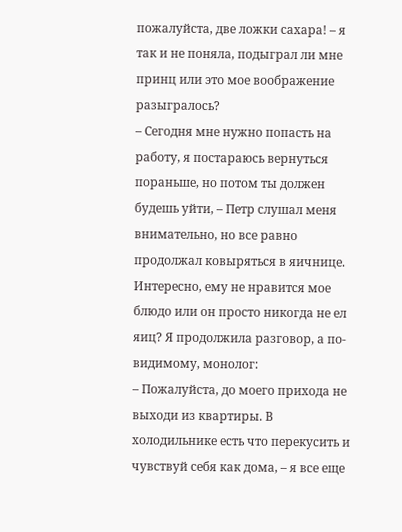пожалуйста, две ложки сахара! – я так и не поняла, подыграл ли мне принц или это мое воображение разыгралось?
– Сегодня мне нужно попасть на работу, я постараюсь вернуться пораньше, но потом ты должен будешь уйти, – Петр слушал меня внимательно, но все равно продолжал ковыряться в яичнице. Интересно, ему не нравится мое блюдо или он просто никогда не ел яиц? Я продолжила разговор, а по-видимому, монолог:
– Пожалуйста, до моего прихода не выходи из квартиры. В холодильнике есть что перекусить и чувствуй себя как дома, – я все еще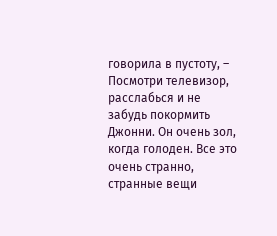говорила в пустоту, – Посмотри телевизор, расслабься и не забудь покормить Джонни. Он очень зол, когда голоден. Все это очень странно, странные вещи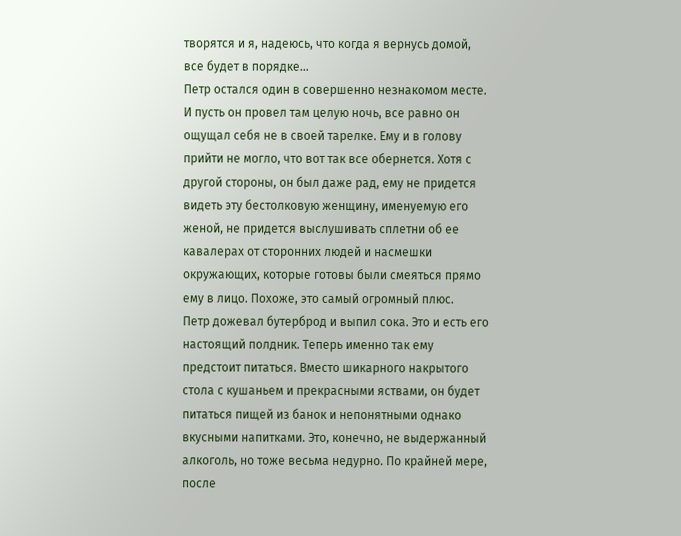творятся и я, надеюсь, что когда я вернусь домой, все будет в порядке…
Петр остался один в совершенно незнакомом месте. И пусть он провел там целую ночь, все равно он ощущал себя не в своей тарелке. Ему и в голову прийти не могло, что вот так все обернется. Хотя с другой стороны, он был даже рад, ему не придется видеть эту бестолковую женщину, именуемую его женой, не придется выслушивать сплетни об ее кавалерах от сторонних людей и насмешки окружающих, которые готовы были смеяться прямо ему в лицо. Похоже, это самый огромный плюс.
Петр дожевал бутерброд и выпил сока. Это и есть его настоящий полдник. Теперь именно так ему предстоит питаться. Вместо шикарного накрытого стола с кушаньем и прекрасными яствами, он будет питаться пищей из банок и непонятными однако вкусными напитками. Это, конечно, не выдержанный алкоголь, но тоже весьма недурно. По крайней мере, после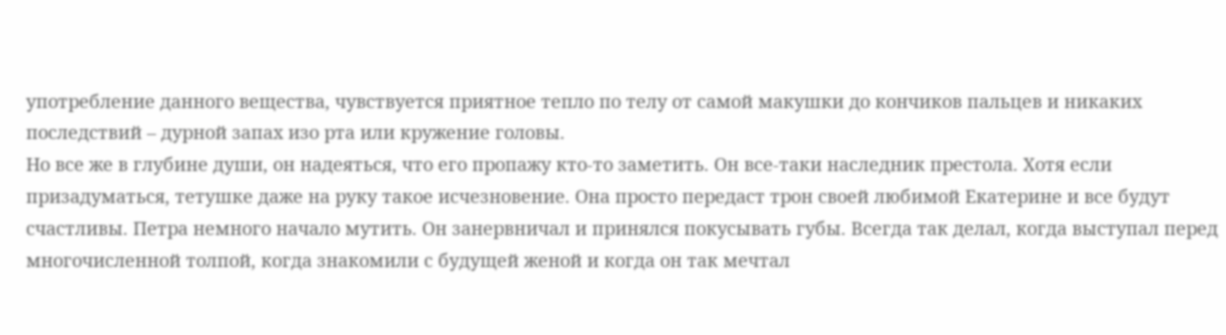употребление данного вещества, чувствуется приятное тепло по телу от самой макушки до кончиков пальцев и никаких последствий – дурной запах изо рта или кружение головы.
Но все же в глубине души, он надеяться, что его пропажу кто-то заметить. Он все-таки наследник престола. Хотя если призадуматься, тетушке даже на руку такое исчезновение. Она просто передаст трон своей любимой Екатерине и все будут счастливы. Петра немного начало мутить. Он занервничал и принялся покусывать губы. Всегда так делал, когда выступал перед многочисленной толпой, когда знакомили с будущей женой и когда он так мечтал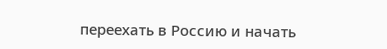переехать в Россию и начать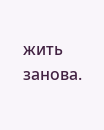жить занова.